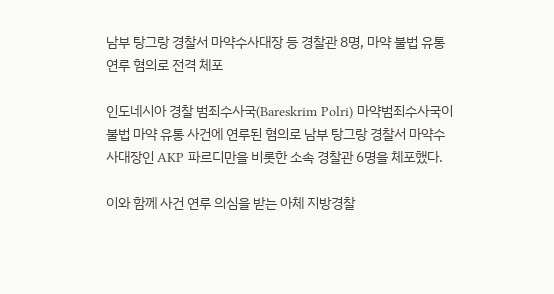남부 탕그랑 경찰서 마약수사대장 등 경찰관 8명, 마약 불법 유통 연루 혐의로 전격 체포

인도네시아 경찰 범죄수사국(Bareskrim Polri) 마약범죄수사국이 불법 마약 유통 사건에 연루된 혐의로 남부 탕그랑 경찰서 마약수사대장인 AKP 파르디만을 비롯한 소속 경찰관 6명을 체포했다.

이와 함께 사건 연루 의심을 받는 아체 지방경찰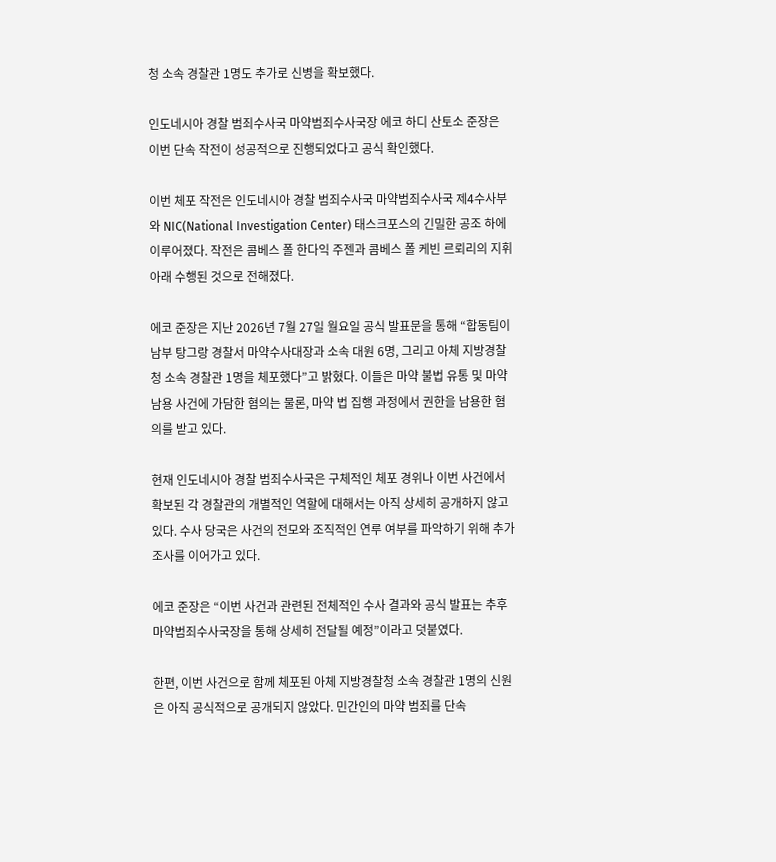청 소속 경찰관 1명도 추가로 신병을 확보했다.

인도네시아 경찰 범죄수사국 마약범죄수사국장 에코 하디 산토소 준장은 이번 단속 작전이 성공적으로 진행되었다고 공식 확인했다.

이번 체포 작전은 인도네시아 경찰 범죄수사국 마약범죄수사국 제4수사부와 NIC(National Investigation Center) 태스크포스의 긴밀한 공조 하에 이루어졌다. 작전은 콤베스 폴 한다익 주젠과 콤베스 폴 케빈 르뢰리의 지휘 아래 수행된 것으로 전해졌다.

에코 준장은 지난 2026년 7월 27일 월요일 공식 발표문을 통해 “합동팀이 남부 탕그랑 경찰서 마약수사대장과 소속 대원 6명, 그리고 아체 지방경찰청 소속 경찰관 1명을 체포했다”고 밝혔다. 이들은 마약 불법 유통 및 마약 남용 사건에 가담한 혐의는 물론, 마약 법 집행 과정에서 권한을 남용한 혐의를 받고 있다.

현재 인도네시아 경찰 범죄수사국은 구체적인 체포 경위나 이번 사건에서 확보된 각 경찰관의 개별적인 역할에 대해서는 아직 상세히 공개하지 않고 있다. 수사 당국은 사건의 전모와 조직적인 연루 여부를 파악하기 위해 추가 조사를 이어가고 있다.

에코 준장은 “이번 사건과 관련된 전체적인 수사 결과와 공식 발표는 추후 마약범죄수사국장을 통해 상세히 전달될 예정”이라고 덧붙였다.

한편, 이번 사건으로 함께 체포된 아체 지방경찰청 소속 경찰관 1명의 신원은 아직 공식적으로 공개되지 않았다. 민간인의 마약 범죄를 단속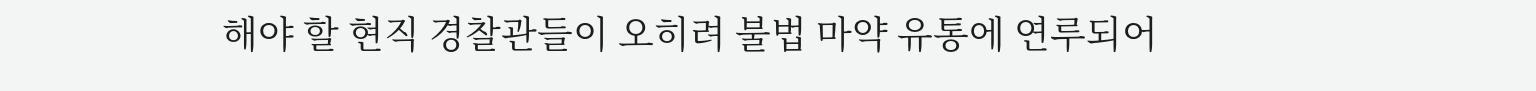해야 할 현직 경찰관들이 오히려 불법 마약 유통에 연루되어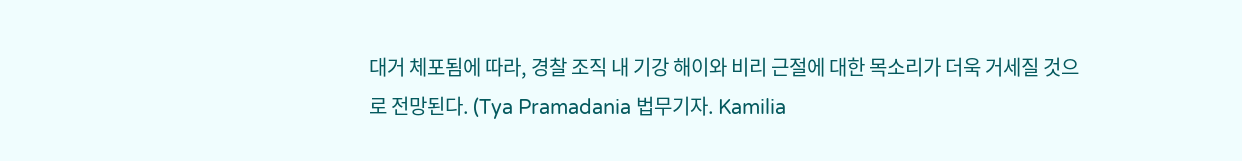대거 체포됨에 따라, 경찰 조직 내 기강 해이와 비리 근절에 대한 목소리가 더욱 거세질 것으로 전망된다. (Tya Pramadania 법무기자. Kamilia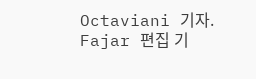Octaviani 기자. Fajar 편집 기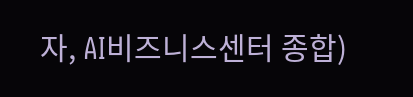자, AI비즈니스센터 종합)